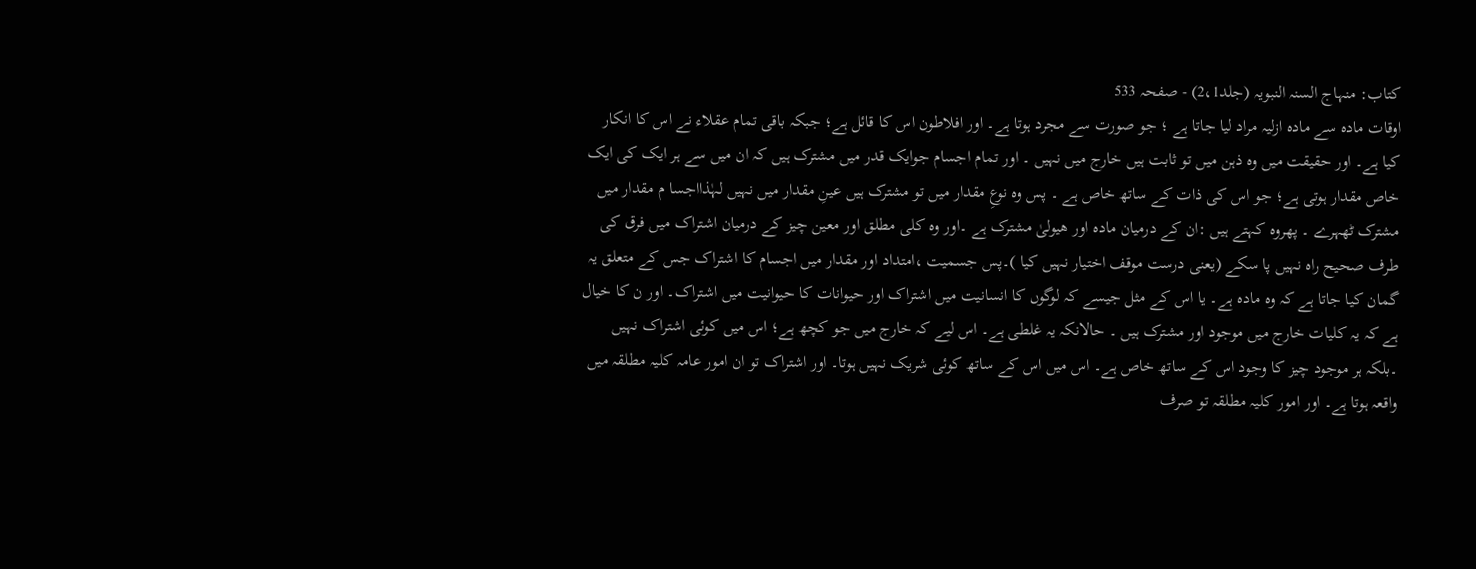کتاب: منہاج السنہ النبویہ (جلد2،1) - صفحہ 533
اوقات مادہ سے مادہ ازلیہ مراد لیا جاتا ہے ؛ جو صورت سے مجرد ہوتا ہے۔ اور افلاطون اس کا قائل ہے؛ جبکہ باقی تمام عقلاء نے اس کا انکار کیا ہے۔ اور حقیقت میں وہ ذہن میں تو ثابت ہیں خارج میں نہیں ۔ اور تمام اجسام جوایک قدر میں مشترک ہیں کہ ان میں سے ہر ایک کی ایک خاص مقدار ہوتی ہے؛ جو اس کی ذات کے ساتھ خاص ہے ۔ پس وہ نوعِ مقدار میں تو مشترک ہیں عینِ مقدار میں نہیں لہٰذااجسا م مقدار میں مشترک ٹھہرے ۔ پھروہ کہتے ہیں :ان کے درمیان مادہ اور ھیولیٰ مشترک ہے ۔اور وہ کلی مطلق اور معین چیز کے درمیان اشتراک میں فرق کی طرف صحیح راہ نہیں پا سکے (یعنی درست موقف اختیار نہیں کیا )۔پس جسمیت ،امتداد اور مقدار میں اجسام کا اشتراک جس کے متعلق یہ گمان کیا جاتا ہے کہ وہ مادہ ہے۔ یا اس کے مثل جیسے کہ لوگوں کا انسانیت میں اشتراک اور حیوانات کا حیوانیت میں اشتراک۔ اور ن کا خیال ہے کہ یہ کلیات خارج میں موجود اور مشترک ہیں ۔ حالانکہ یہ غلطی ہے۔ اس لیے کہ خارج میں جو کچھ ہے؛ اس میں کوئی اشتراک نہیں ۔بلکہ ہر موجود چیز کا وجود اس کے ساتھ خاص ہے۔ اس میں اس کے ساتھ کوئی شریک نہیں ہوتا۔ اور اشتراک تو ان امور عامہ کلیہ مطلقہ میں واقعہ ہوتا ہے۔ اور امور کلیہ مطلقہ تو صرف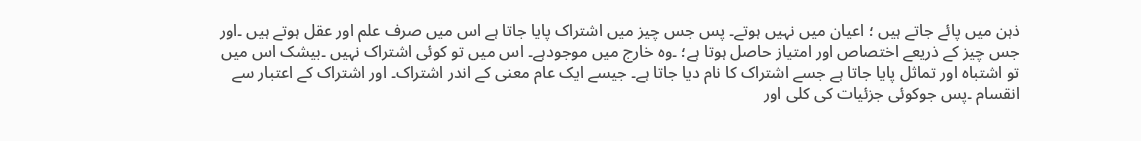ذہن میں پائے جاتے ہیں ؛ اعیان میں نہیں ہوتے۔ پس جس چیز میں اشتراک پایا جاتا ہے اس میں صرف علم اور عقل ہوتے ہیں ۔اور جس چیز کے ذریعے اختصاص اور امتیاز حاصل ہوتا ہے؛ ۔وہ خارج میں موجودہے۔ اس میں تو کوئی اشتراک نہیں ۔بیشک اس میں تو اشتباہ اور تماثل پایا جاتا ہے جسے اشتراک کا نام دیا جاتا ہے۔ جیسے ایک عام معنی کے اندر اشتراک۔ اور اشتراک کے اعتبار سے انقسام ۔پس جوکوئی جزئیات کی کلی اور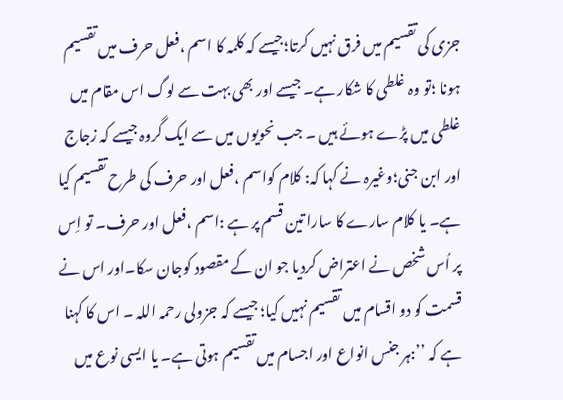جزی کی تقسیم میں فرق نہیں کرتا؛جیسے کہ کلمہ کا اسم ،فعل حرف میں تقسیم ہونا ؛تو وہ غلطی کا شکار ہے۔ جیسے اور بھی بہت سے لوگ اس مقام میں غلطی میں پڑے ہوئے ہیں ۔ جب نحویوں میں سے ایک گروہ جیسے کہ زجاج اور ابن جنی؛وغیرہ نے کہا کہ: کلام کواسم ،فعل اور حرف کی طرح تقسیم کیا ہے۔ یا کلام سارے کا سارا تین قسم پر ہے :اسم ،فعل اور حرف۔ تو اِس پر اُس شخص نے اعتراض کردیا جو ان کے مقصود کوجان سکا۔اور اس نے قسمت کو دو اقسام میں تقسیم نہیں کیا؛ جیسے کہ جزولی رحمہ اللہ ۔ اس کا کہنا ہے کہ ’’:ہر جنس انواع اور اجسام میں تقسیم ہوتی ہے۔ یا ایسی نوع میں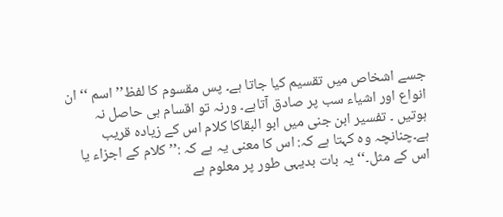جسے اشخاص میں تقسیم کیا جاتا ہے۔ پس مقسوم کا لفظ’’اسم ‘‘ ان انواع اور اشیاء سب پر صادق آتاہے۔ ورنہ تو اقسام ہی حاصل نہ ہوتیں ۔ تفسیر ابن جنی میں ابو البقاکا کلام اس کے زیادہ قریب ہے۔چنانچہ وہ کہتا ہے کہ: اس کا معنی یہ ہے کہ :’’ کلام کے اجزاء یا اس کے مثل۔‘‘ یہ بات بدیہی طور پر معلوم ہے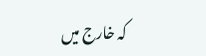کہ خارج میں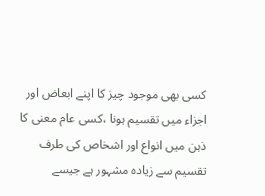کسی بھی موجود چیز کا اپنے ابعاض اور اجزاء میں تقسیم ہونا ،کسی عام معنی کا ذہن میں انواع اور اشخاص کی طرف تقسیم سے زیادہ مشہور ہے جیسے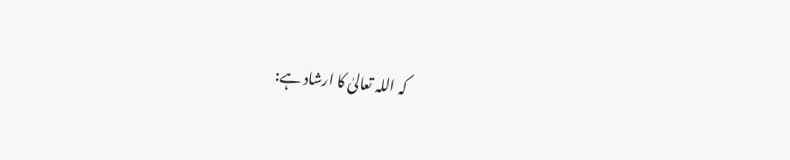کہ اللہ تعالیٰ کا ارشاد ہے: